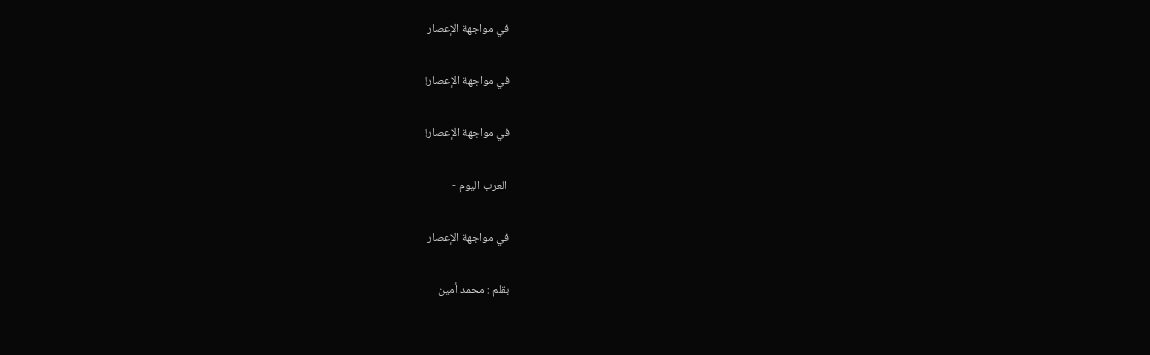في مواجهة الإعصار

في مواجهة الإعصار!

في مواجهة الإعصار!

 العرب اليوم -

في مواجهة الإعصار

بقلم : محمد أمين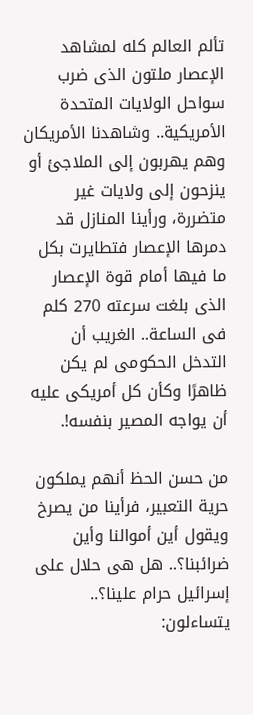تألم العالم كله لمشاهد الإعصار ملتون الذى ضرب سواحل الولايات المتحدة الأمريكية.. وشاهدنا الأمريكان وهم يهربون إلى الملاجئ أو ينزحون إلى ولايات غير متضررة، ورأينا المنازل قد دمرها الإعصار فتطايرت بكل ما فيها أمام قوة الإعصار الذى بلغت سرعته 270 كلم فى الساعة.. الغريب أن التدخل الحكومى لم يكن ظاهرًا وكأن كل أمريكى عليه أن يواجه المصير بنفسه!.

من حسن الحظ أنهم يملكون حرية التعبير، فرأينا من يصرخ ويقول أين أموالنا وأين ضرائبنا؟.. هل هى حلال على إسرائيل حرام علينا؟.. يتساءلون: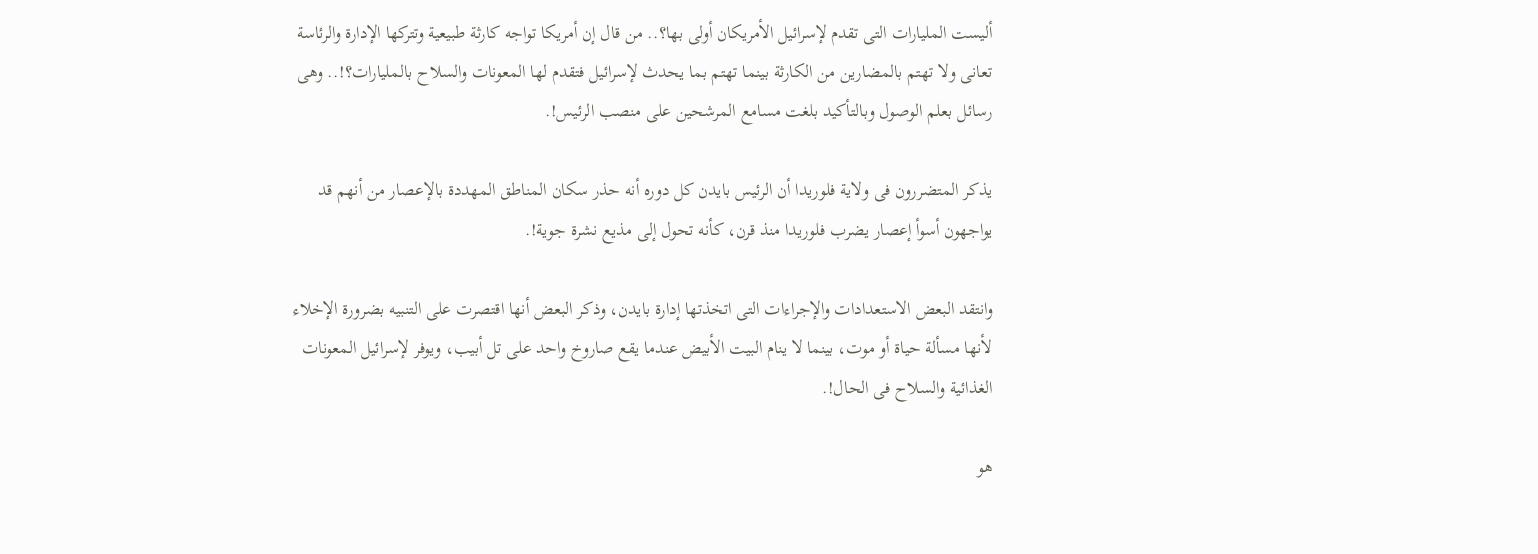أليست المليارات التى تقدم لإسرائيل الأمريكان أولى بها؟.. من قال إن أمريكا تواجه كارثة طبيعية وتتركها الإدارة والرئاسة تعانى ولا تهتم بالمضارين من الكارثة بينما تهتم بما يحدث لإسرائيل فتقدم لها المعونات والسلاح بالمليارات؟!.. وهى رسائل بعلم الوصول وبالتأكيد بلغت مسامع المرشحين على منصب الرئيس!.

يذكر المتضررون فى ولاية فلوريدا أن الرئيس بايدن كل دوره أنه حذر سكان المناطق المهددة بالإعصار من أنهم قد يواجهون أسوأ إعصار يضرب فلوريدا منذ قرن، كأنه تحول إلى مذيع نشرة جوية!.

وانتقد البعض الاستعدادات والإجراءات التى اتخذتها إدارة بايدن، وذكر البعض أنها اقتصرت على التنبيه بضرورة الإخلاء لأنها مسألة حياة أو موت، بينما لا ينام البيت الأبيض عندما يقع صاروخ واحد على تل أبيب، ويوفر لإسرائيل المعونات الغذائية والسلاح فى الحال!.

هو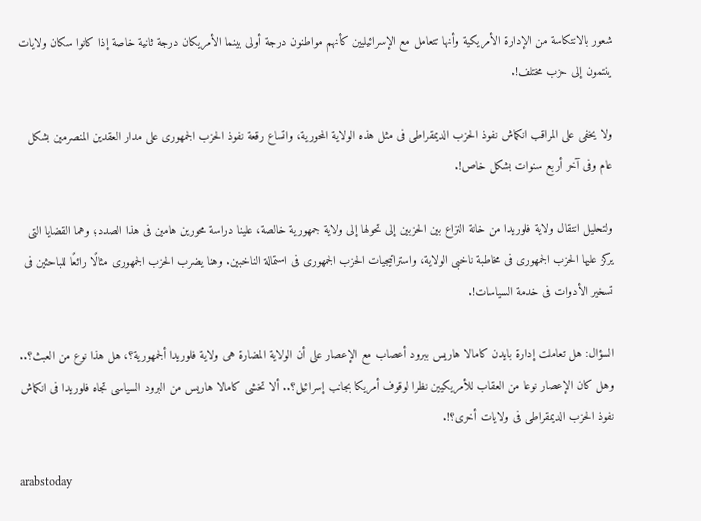شعور بالانتكاسة من الإدارة الأمريكية وأنها تتعامل مع الإسرائيليين كأنهم مواطنون درجة أولى بينما الأمريكان درجة ثانية خاصة إذا كانوا سكان ولايات ينتمون إلى حزب مختلف!.

ولا يخفى على المراقب انكماش نفوذ الحزب الديمقراطى فى مثل هذه الولاية المحورية، واتساع رقعة نفوذ الحزب الجمهورى على مدار العقدين المنصرمين بشكل عام وفى آخر أربع سنوات بشكل خاص!.

ولتحليل انتقال ولاية فلوريدا من خانة النزاع بين الحزبين إلى تحولها إلى ولاية جمهورية خالصة، علينا دراسة محورين هامين فى هذا الصدد؛ وهما القضايا التى يركز عليها الحزب الجمهورى فى مخاطبة ناخبى الولاية، واستراتيجيات الحزب الجمهورى فى استمالة الناخبين. وهنا يضرب الحزب الجمهورى مثالًا رائعًا للباحثين فى تسخير الأدوات فى خدمة السياسات!.

السؤال: هل تعاملت إدارة بايدن كامالا هاريس ببرود أعصاب مع الإعصار على أن الولاية المضارة هى ولاية فلوريدا ألجمهورية؟، هل هذا نوع من العبث؟.. وهل كان الإعصار نوعا من العقاب للأمريكيين نظرا لوقوف أمريكا بجانب إسرائيل؟.. ألا تخشى كامالا هاريس من البرود السياسى تجاه فلوريدا فى انكماش نفوذ الحزب الديمقراطى فى ولايات أخرى؟!.

arabstoday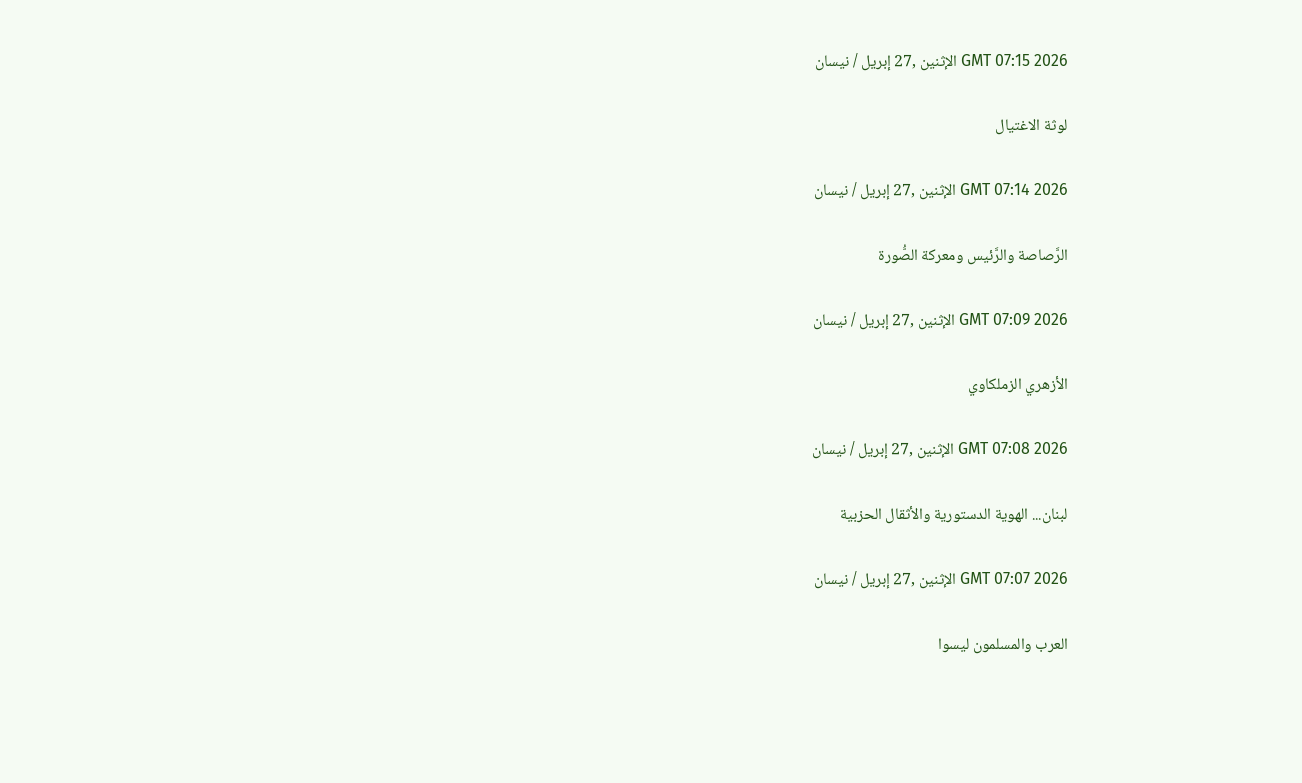GMT 07:15 2026 الإثنين ,27 إبريل / نيسان

لوثة الاغتيال

GMT 07:14 2026 الإثنين ,27 إبريل / نيسان

الرَّصاصة والرَّئيس ومعركة الصُّورة

GMT 07:09 2026 الإثنين ,27 إبريل / نيسان

الأزهري الزملكاوي

GMT 07:08 2026 الإثنين ,27 إبريل / نيسان

لبنان... الهوية الدستورية والأثقال الحزبية

GMT 07:07 2026 الإثنين ,27 إبريل / نيسان

العرب والمسلمون ليسوا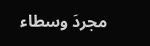مجردَ وسطاء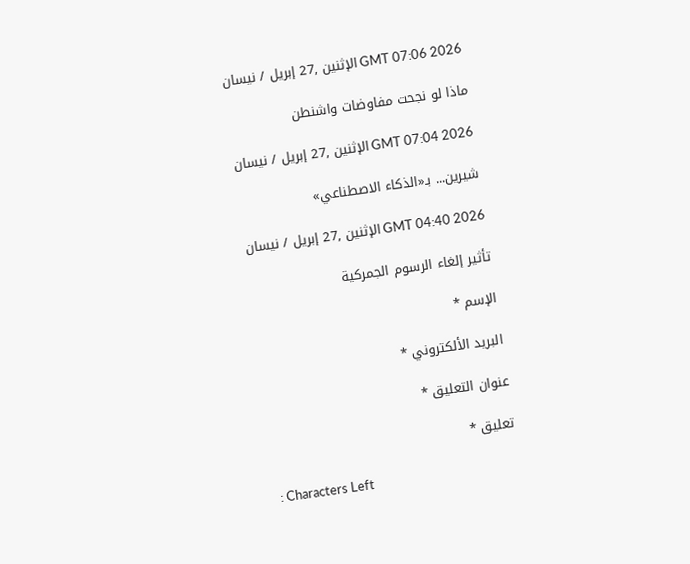GMT 07:06 2026 الإثنين ,27 إبريل / نيسان

ماذا لو نجحت مفاوضات واشنطن

GMT 07:04 2026 الإثنين ,27 إبريل / نيسان

شيرين... بـ«الذكاء الاصطناعي»

GMT 04:40 2026 الإثنين ,27 إبريل / نيسان

تأثير إلغاء الرسوم الجمركية

الإسم *

البريد الألكتروني *

عنوان التعليق *

تعليق *

: Characters Left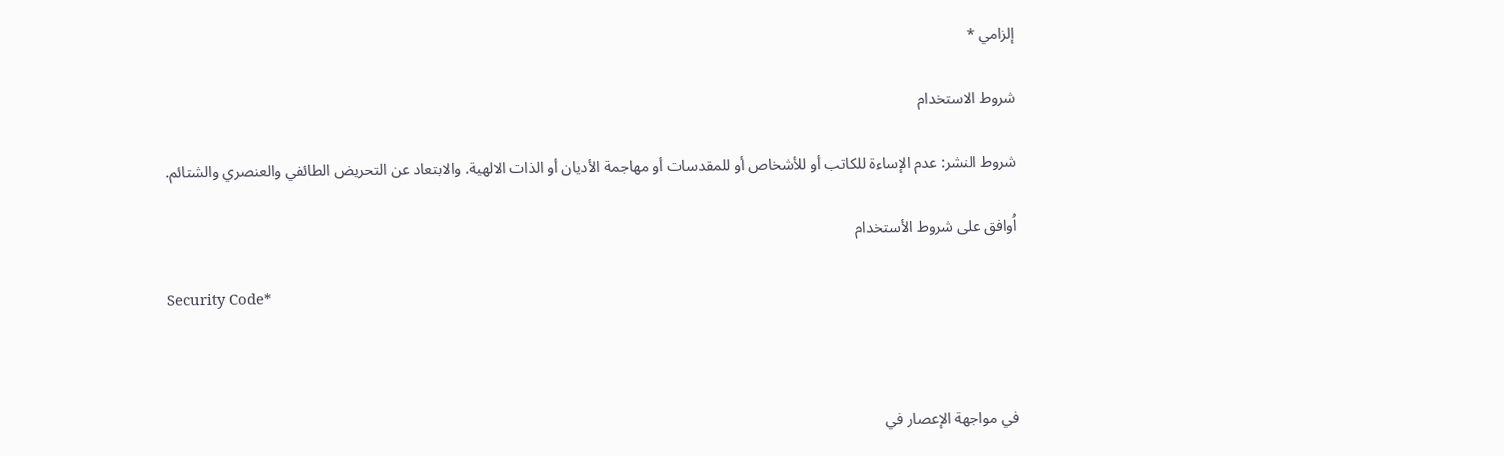إلزامي *

شروط الاستخدام

شروط النشر: عدم الإساءة للكاتب أو للأشخاص أو للمقدسات أو مهاجمة الأديان أو الذات الالهية. والابتعاد عن التحريض الطائفي والعنصري والشتائم.

اُوافق على شروط الأستخدام

Security Code*



في مواجهة الإعصار في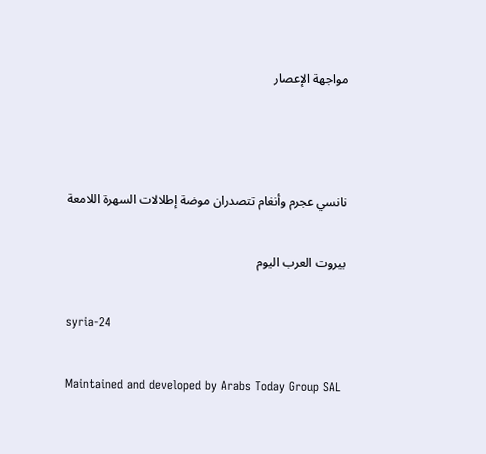مواجهة الإعصار



نانسي عجرم وأنغام تتصدران موضة إطلالات السهرة اللامعة

بيروت العرب اليوم

syria-24

Maintained and developed by Arabs Today Group SAL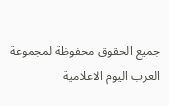جميع الحقوق محفوظة لمجموعة العرب اليوم الاعلامية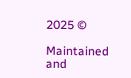2025 ©

Maintained and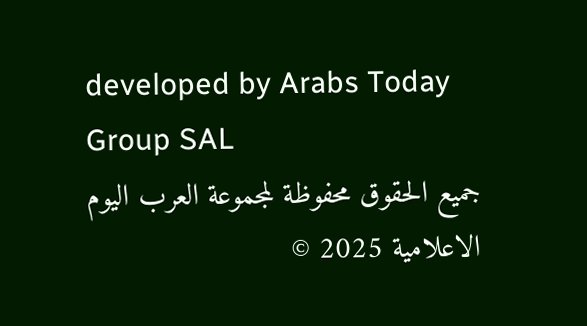developed by Arabs Today Group SAL
جميع الحقوق محفوظة لمجموعة العرب اليوم الاعلامية 2025 ©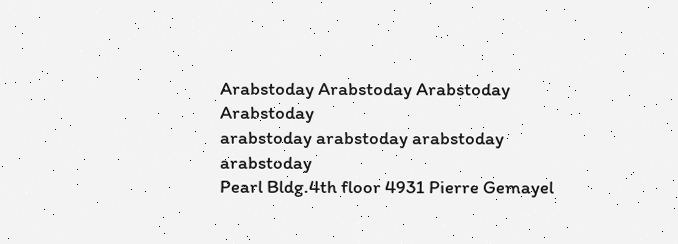Arabstoday Arabstoday Arabstoday Arabstoday
arabstoday arabstoday arabstoday
arabstoday
Pearl Bldg.4th floor 4931 Pierre Gemayel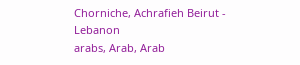Chorniche, Achrafieh Beirut - Lebanon
arabs, Arab, Arab